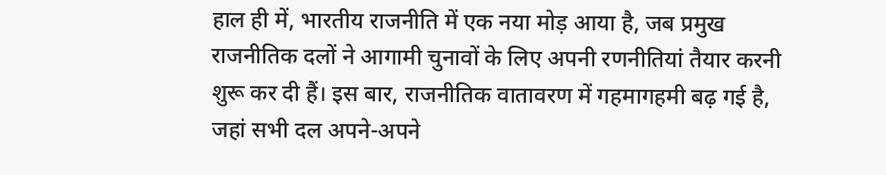हाल ही में, भारतीय राजनीति में एक नया मोड़ आया है, जब प्रमुख राजनीतिक दलों ने आगामी चुनावों के लिए अपनी रणनीतियां तैयार करनी शुरू कर दी हैं। इस बार, राजनीतिक वातावरण में गहमागहमी बढ़ गई है, जहां सभी दल अपने-अपने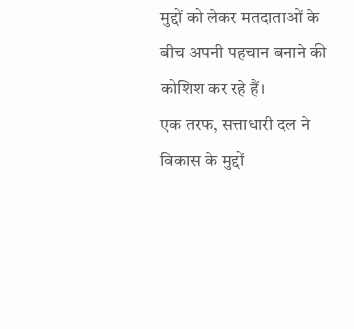मुद्दों को लेकर मतदाताओं के बीच अपनी पहचान बनाने की कोशिश कर रहे हैं।
एक तरफ, सत्ताधारी दल ने विकास के मुद्दों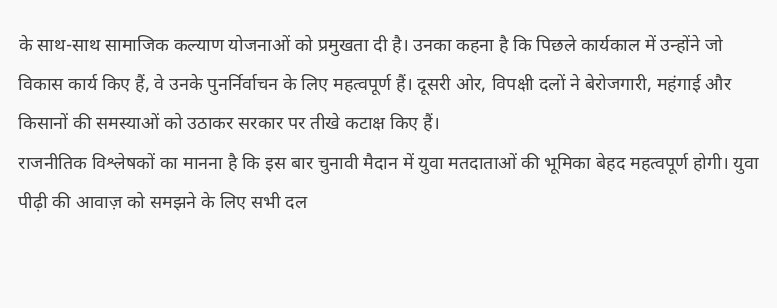के साथ-साथ सामाजिक कल्याण योजनाओं को प्रमुखता दी है। उनका कहना है कि पिछले कार्यकाल में उन्होंने जो विकास कार्य किए हैं, वे उनके पुनर्निर्वाचन के लिए महत्वपूर्ण हैं। दूसरी ओर, विपक्षी दलों ने बेरोजगारी, महंगाई और किसानों की समस्याओं को उठाकर सरकार पर तीखे कटाक्ष किए हैं।
राजनीतिक विश्लेषकों का मानना है कि इस बार चुनावी मैदान में युवा मतदाताओं की भूमिका बेहद महत्वपूर्ण होगी। युवा पीढ़ी की आवाज़ को समझने के लिए सभी दल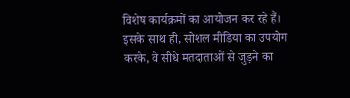विशेष कार्यक्रमों का आयोजन कर रहे हैं। इसके साथ ही, सोशल मीडिया का उपयोग करके, वे सीधे मतदाताओं से जुड़ने का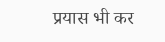प्रयास भी कर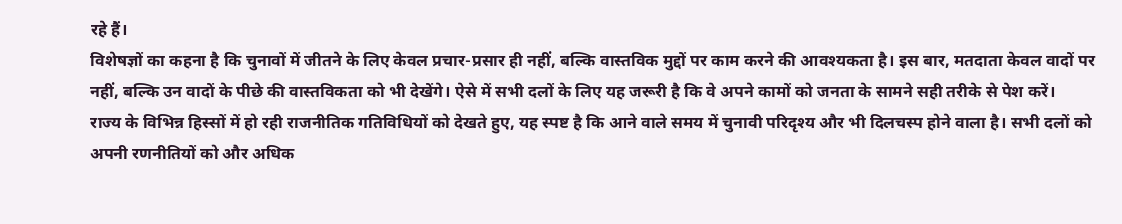रहे हैं।
विशेषज्ञों का कहना है कि चुनावों में जीतने के लिए केवल प्रचार-प्रसार ही नहीं, बल्कि वास्तविक मुद्दों पर काम करने की आवश्यकता है। इस बार, मतदाता केवल वादों पर नहीं, बल्कि उन वादों के पीछे की वास्तविकता को भी देखेंगे। ऐसे में सभी दलों के लिए यह जरूरी है कि वे अपने कामों को जनता के सामने सही तरीके से पेश करें।
राज्य के विभिन्न हिस्सों में हो रही राजनीतिक गतिविधियों को देखते हुए, यह स्पष्ट है कि आने वाले समय में चुनावी परिदृश्य और भी दिलचस्प होने वाला है। सभी दलों को अपनी रणनीतियों को और अधिक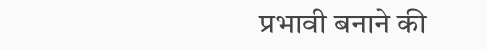प्रभावी बनाने की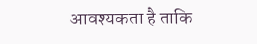आवश्यकता है ताकि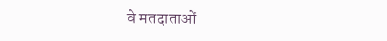वे मतदाताओं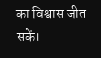का विश्वास जीत सकें।